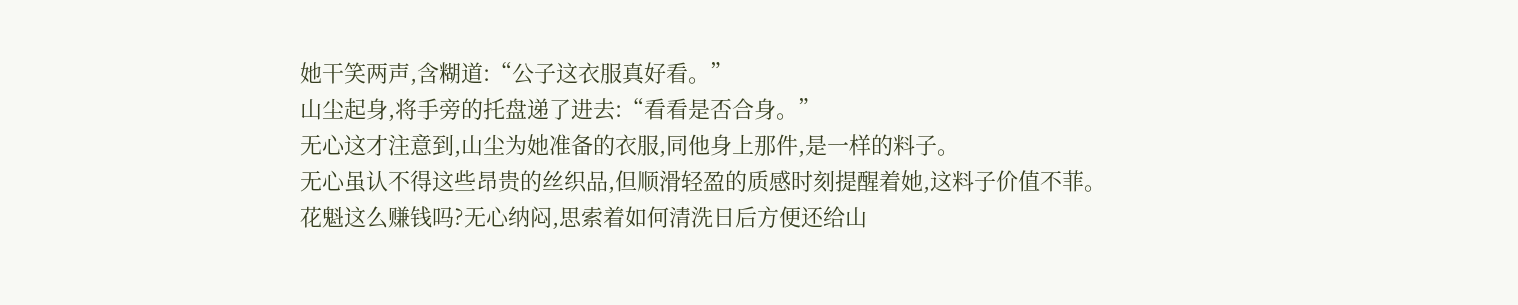她干笑两声,含糊道:“公子这衣服真好看。”
山尘起身,将手旁的托盘递了进去:“看看是否合身。”
无心这才注意到,山尘为她准备的衣服,同他身上那件,是一样的料子。
无心虽认不得这些昂贵的丝织品,但顺滑轻盈的质感时刻提醒着她,这料子价值不菲。
花魁这么赚钱吗?无心纳闷,思索着如何清洗日后方便还给山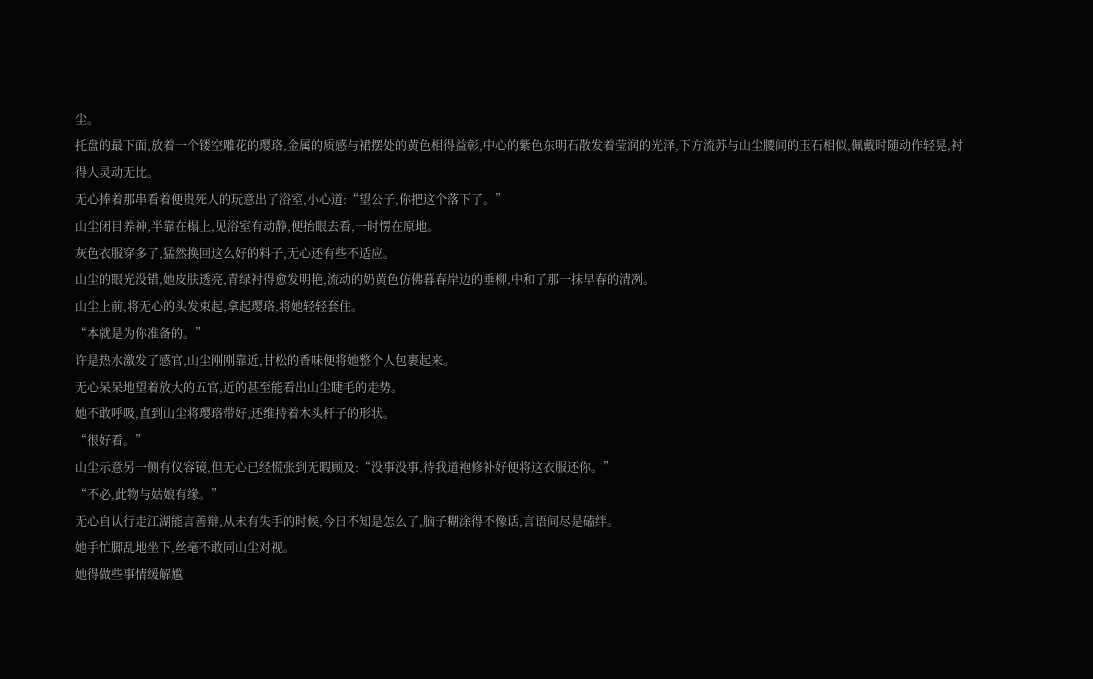尘。
托盘的最下面,放着一个镂空雕花的璎珞,金属的质感与裙摆处的黄色相得益彰,中心的紫色东明石散发着莹润的光泽,下方流苏与山尘腰间的玉石相似,佩戴时随动作轻晃,衬得人灵动无比。
无心捧着那串看着便贵死人的玩意出了浴室,小心道:“望公子,你把这个落下了。”
山尘闭目养神,半靠在榻上,见浴室有动静,便抬眼去看,一时愣在原地。
灰色衣服穿多了,猛然换回这么好的料子,无心还有些不适应。
山尘的眼光没错,她皮肤透亮,青绿衬得愈发明艳,流动的奶黄色仿佛暮春岸边的垂柳,中和了那一抹早春的清冽。
山尘上前,将无心的头发束起,拿起璎珞,将她轻轻套住。
“本就是为你准备的。”
许是热水激发了感官,山尘刚刚靠近,甘松的香味便将她整个人包裹起来。
无心呆呆地望着放大的五官,近的甚至能看出山尘睫毛的走势。
她不敢呼吸,直到山尘将璎珞带好,还维持着木头杆子的形状。
“很好看。”
山尘示意另一侧有仪容镜,但无心已经慌张到无暇顾及:“没事没事,待我道袍修补好便将这衣服还你。”
“不必,此物与姑娘有缘。”
无心自认行走江湖能言善辩,从未有失手的时候,今日不知是怎么了,脑子糊涂得不像话,言语间尽是磕绊。
她手忙脚乱地坐下,丝毫不敢同山尘对视。
她得做些事情缓解尴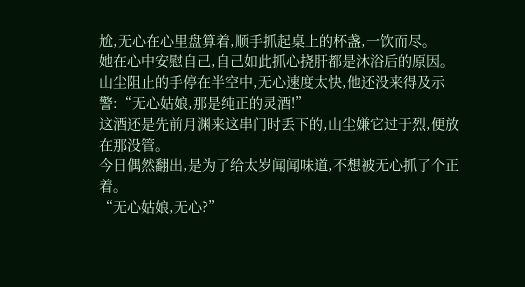尬,无心在心里盘算着,顺手抓起桌上的杯盏,一饮而尽。
她在心中安慰自己,自己如此抓心挠肝都是沐浴后的原因。
山尘阻止的手停在半空中,无心速度太快,他还没来得及示警:“无心姑娘,那是纯正的灵酒!”
这酒还是先前月渊来这串门时丢下的,山尘嫌它过于烈,便放在那没管。
今日偶然翻出,是为了给太岁闻闻味道,不想被无心抓了个正着。
“无心姑娘,无心?”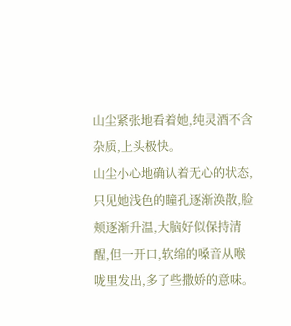山尘紧张地看着她,纯灵酒不含杂质,上头极快。
山尘小心地确认着无心的状态,只见她浅色的瞳孔逐渐涣散,脸颊逐渐升温,大脑好似保持清醒,但一开口,软绵的嗓音从喉咙里发出,多了些撒娇的意味。